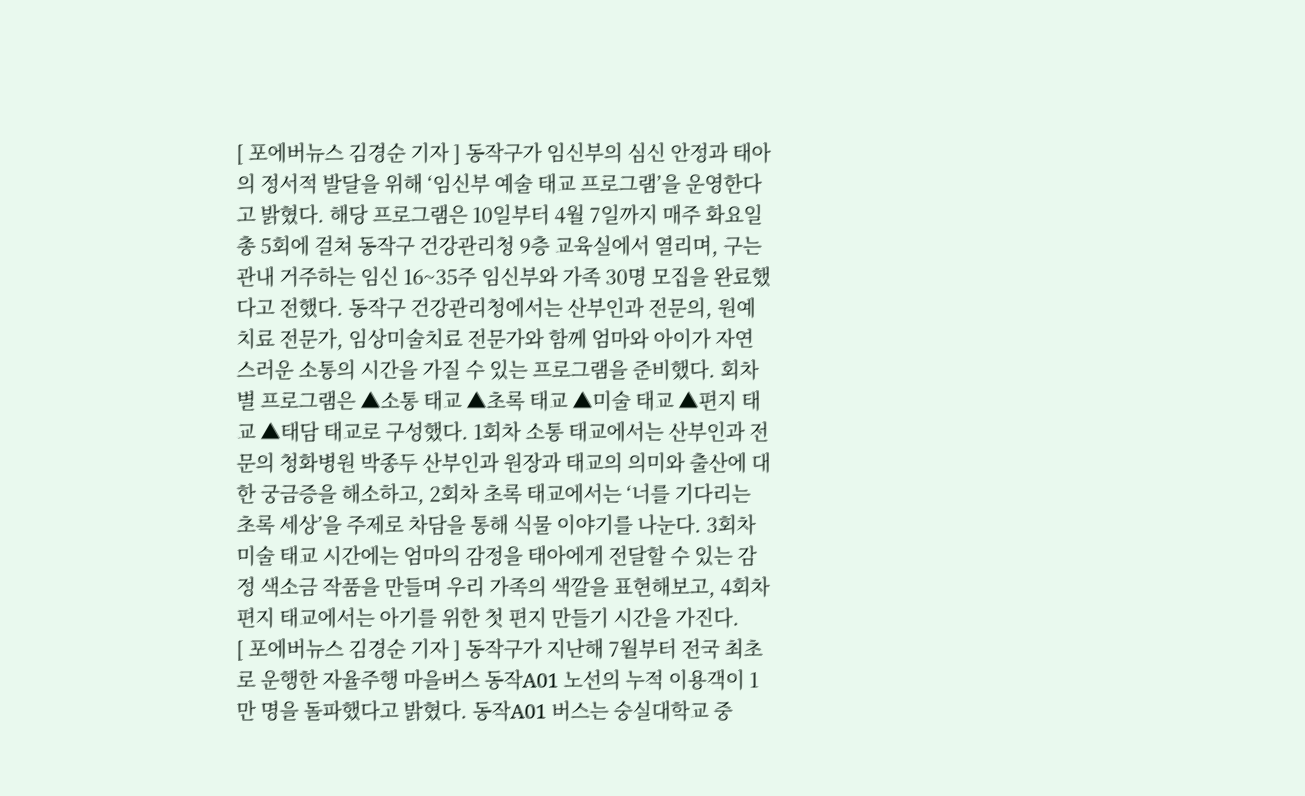[ 포에버뉴스 김경순 기자 ] 동작구가 임신부의 심신 안정과 태아의 정서적 발달을 위해 ‘임신부 예술 태교 프로그램’을 운영한다고 밝혔다. 해당 프로그램은 10일부터 4월 7일까지 매주 화요일 총 5회에 걸쳐 동작구 건강관리청 9층 교육실에서 열리며, 구는 관내 거주하는 임신 16~35주 임신부와 가족 30명 모집을 완료했다고 전했다. 동작구 건강관리청에서는 산부인과 전문의, 원예치료 전문가, 임상미술치료 전문가와 함께 엄마와 아이가 자연스러운 소통의 시간을 가질 수 있는 프로그램을 준비했다. 회차별 프로그램은 ▲소통 태교 ▲초록 태교 ▲미술 태교 ▲편지 태교 ▲태담 태교로 구성했다. 1회차 소통 태교에서는 산부인과 전문의 청화병원 박종두 산부인과 원장과 태교의 의미와 출산에 대한 궁금증을 해소하고, 2회차 초록 태교에서는 ‘너를 기다리는 초록 세상’을 주제로 차담을 통해 식물 이야기를 나눈다. 3회차 미술 태교 시간에는 엄마의 감정을 태아에게 전달할 수 있는 감정 색소금 작품을 만들며 우리 가족의 색깔을 표현해보고, 4회차 편지 태교에서는 아기를 위한 첫 편지 만들기 시간을 가진다.
[ 포에버뉴스 김경순 기자 ] 동작구가 지난해 7월부터 전국 최초로 운행한 자율주행 마을버스 동작A01 노선의 누적 이용객이 1만 명을 돌파했다고 밝혔다. 동작A01 버스는 숭실대학교 중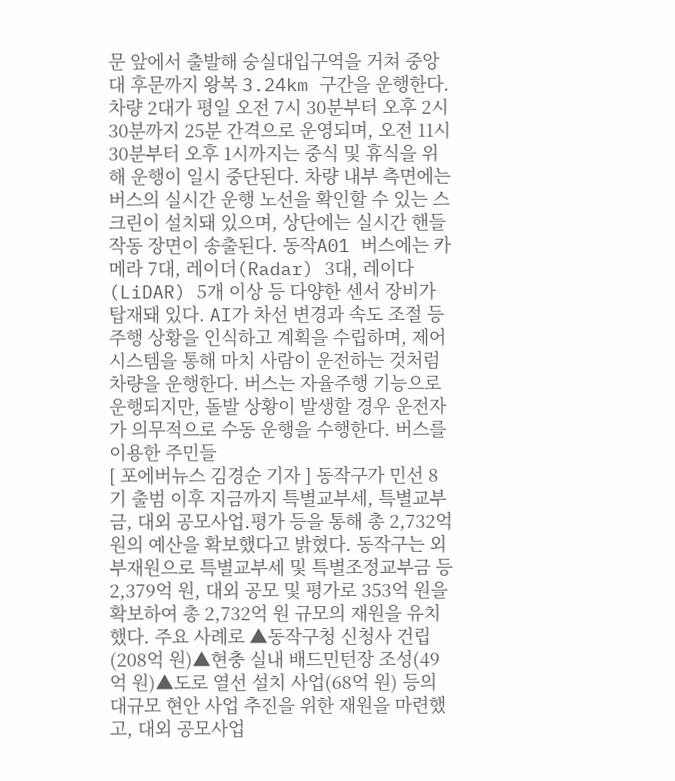문 앞에서 출발해 숭실대입구역을 거쳐 중앙대 후문까지 왕복 3.24km 구간을 운행한다. 차량 2대가 평일 오전 7시 30분부터 오후 2시 30분까지 25분 간격으로 운영되며, 오전 11시 30분부터 오후 1시까지는 중식 및 휴식을 위해 운행이 일시 중단된다. 차량 내부 측면에는 버스의 실시간 운행 노선을 확인할 수 있는 스크린이 설치돼 있으며, 상단에는 실시간 핸들 작동 장면이 송출된다. 동작A01 버스에는 카메라 7대, 레이더(Radar) 3대, 레이다(LiDAR) 5개 이상 등 다양한 센서 장비가 탑재돼 있다. AI가 차선 변경과 속도 조절 등 주행 상황을 인식하고 계획을 수립하며, 제어 시스템을 통해 마치 사람이 운전하는 것처럼 차량을 운행한다. 버스는 자율주행 기능으로 운행되지만, 돌발 상황이 발생할 경우 운전자가 의무적으로 수동 운행을 수행한다. 버스를 이용한 주민들
[ 포에버뉴스 김경순 기자 ] 동작구가 민선 8기 출범 이후 지금까지 특별교부세, 특별교부금, 대외 공모사업․평가 등을 통해 총 2,732억 원의 예산을 확보했다고 밝혔다. 동작구는 외부재원으로 특별교부세 및 특별조정교부금 등 2,379억 원, 대외 공모 및 평가로 353억 원을 확보하여 총 2,732억 원 규모의 재원을 유치했다. 주요 사례로 ▲동작구청 신청사 건립(208억 원)▲현충 실내 배드민턴장 조성(49억 원)▲도로 열선 설치 사업(68억 원) 등의 대규모 현안 사업 추진을 위한 재원을 마련했고, 대외 공모사업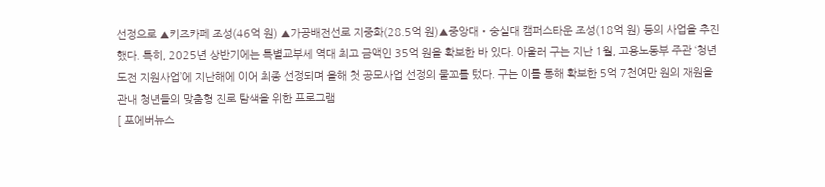선정으로 ▲키즈카페 조성(46억 원) ▲가공배전선로 지중화(28.5억 원)▲중앙대‧숭실대 캠퍼스타운 조성(18억 원) 등의 사업을 추진했다. 특히, 2025년 상반기에는 특별교부세 역대 최고 금액인 35억 원을 확보한 바 있다. 아울러 구는 지난 1월, 고용노동부 주관 ‘청년도전 지원사업’에 지난해에 이어 최종 선정되며 올해 첫 공모사업 선정의 물꼬를 텄다. 구는 이를 통해 확보한 5억 7천여만 원의 재원을 관내 청년들의 맞춤형 진로 탐색을 위한 프로그램
[ 포에버뉴스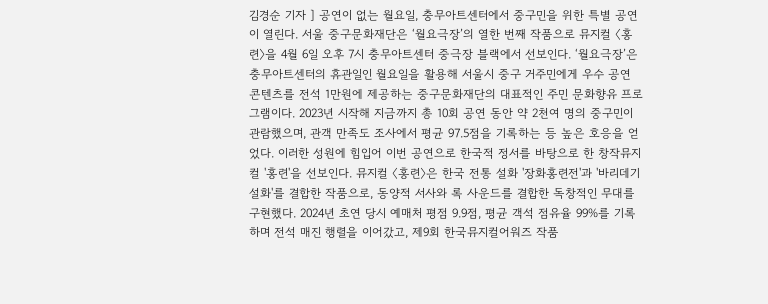김경순 기자 ] 공연이 없는 월요일, 충무아트센터에서 중구민을 위한 특별 공연이 열린다. 서울 중구문화재단은 ‘월요극장’의 열한 번째 작품으로 뮤지컬 〈홍련〉을 4월 6일 오후 7시 충무아트센터 중극장 블랙에서 선보인다. ‘월요극장’은 충무아트센터의 휴관일인 월요일을 활용해 서울시 중구 거주민에게 우수 공연 콘텐츠를 전석 1만원에 제공하는 중구문화재단의 대표적인 주민 문화향유 프로그램이다. 2023년 시작해 지금까지 총 10회 공연 동안 약 2천여 명의 중구민이 관람했으며, 관객 만족도 조사에서 평균 97.5점을 기록하는 등 높은 호응을 얻었다. 이러한 성원에 힘입어 이번 공연으로 한국적 정서를 바탕으로 한 창작뮤지컬 '홍련'을 선보인다. 뮤지컬 〈홍련〉은 한국 전통 설화 '장화홍련전'과 '바리데기 설화'를 결합한 작품으로, 동양적 서사와 록 사운드를 결합한 독창적인 무대를 구현했다. 2024년 초연 당시 예매처 평점 9.9점, 평균 객석 점유율 99%를 기록하며 전석 매진 행렬을 이어갔고, 제9회 한국뮤지컬어워즈 작품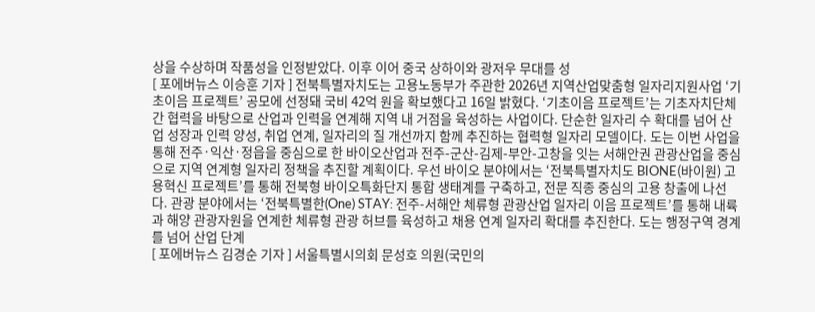상을 수상하며 작품성을 인정받았다. 이후 이어 중국 상하이와 광저우 무대를 성
[ 포에버뉴스 이승훈 기자 ] 전북특별자치도는 고용노동부가 주관한 2026년 지역산업맞춤형 일자리지원사업 ‘기초이음 프로젝트’ 공모에 선정돼 국비 42억 원을 확보했다고 16일 밝혔다. ‘기초이음 프로젝트’는 기초자치단체 간 협력을 바탕으로 산업과 인력을 연계해 지역 내 거점을 육성하는 사업이다. 단순한 일자리 수 확대를 넘어 산업 성장과 인력 양성, 취업 연계, 일자리의 질 개선까지 함께 추진하는 협력형 일자리 모델이다. 도는 이번 사업을 통해 전주·익산·정읍을 중심으로 한 바이오산업과 전주-군산-김제-부안-고창을 잇는 서해안권 관광산업을 중심으로 지역 연계형 일자리 정책을 추진할 계획이다. 우선 바이오 분야에서는 ‘전북특별자치도 BIONE(바이원) 고용혁신 프로젝트’를 통해 전북형 바이오특화단지 통합 생태계를 구축하고, 전문 직종 중심의 고용 창출에 나선다. 관광 분야에서는 ‘전북특별한(One) STAY: 전주-서해안 체류형 관광산업 일자리 이음 프로젝트’를 통해 내륙과 해양 관광자원을 연계한 체류형 관광 허브를 육성하고 채용 연계 일자리 확대를 추진한다. 도는 행정구역 경계를 넘어 산업 단계
[ 포에버뉴스 김경순 기자 ] 서울특별시의회 문성호 의원(국민의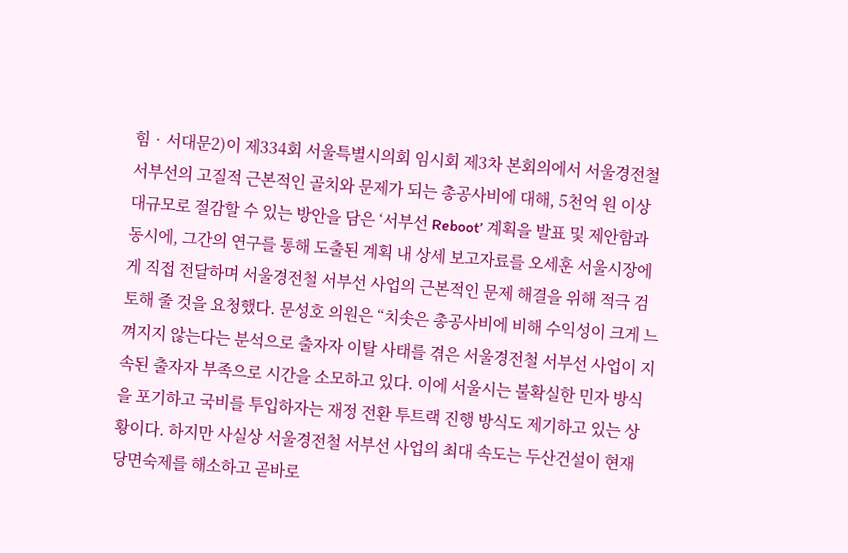힘‧서대문2)이 제334회 서울특별시의회 임시회 제3차 본회의에서 서울경전철 서부선의 고질적 근본적인 골치와 문제가 되는 총공사비에 대해, 5천억 원 이상 대규모로 절감할 수 있는 방안을 담은 ‘서부선 Reboot’ 계획을 발표 및 제안함과 동시에, 그간의 연구를 통해 도출된 계획 내 상세 보고자료를 오세훈 서울시장에게 직접 전달하며 서울경전철 서부선 사업의 근본적인 문제 해결을 위해 적극 검토해 줄 것을 요청했다. 문성호 의원은 “치솟은 총공사비에 비해 수익성이 크게 느껴지지 않는다는 분석으로 출자자 이탈 사태를 겪은 서울경전철 서부선 사업이 지속된 출자자 부족으로 시간을 소모하고 있다. 이에 서울시는 불확실한 민자 방식을 포기하고 국비를 투입하자는 재정 전환 투트랙 진행 방식도 제기하고 있는 상황이다. 하지만 사실상 서울경전철 서부선 사업의 최대 속도는 두산건설이 현재 당면숙제를 해소하고 곧바로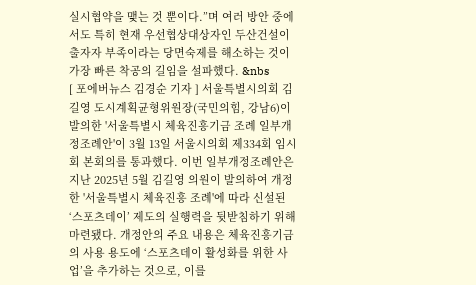실시협약을 맺는 것 뿐이다.”며 여러 방안 중에서도 특히 현재 우선협상대상자인 두산건설이 출자자 부족이라는 당면숙제를 해소하는 것이 가장 빠른 착공의 길임을 설파했다. &nbs
[ 포에버뉴스 김경순 기자 ] 서울특별시의회 김길영 도시계획균형위원장(국민의힘, 강남6)이 발의한 '서울특별시 체육진흥기금 조례 일부개정조례안'이 3월 13일 서울시의회 제334회 임시회 본회의를 통과했다. 이번 일부개정조례안은 지난 2025년 5월 김길영 의원이 발의하여 개정한 '서울특별시 체육진흥 조례'에 따라 신설된 ‘스포츠데이’ 제도의 실행력을 뒷받침하기 위해 마련됐다. 개정안의 주요 내용은 체육진흥기금의 사용 용도에 ‘스포츠데이 활성화를 위한 사업’을 추가하는 것으로, 이를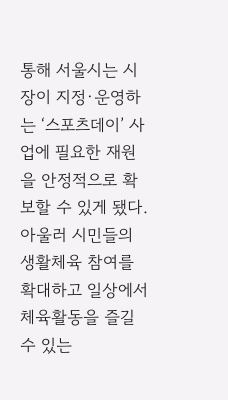통해 서울시는 시장이 지정·운영하는 ‘스포츠데이’ 사업에 필요한 재원을 안정적으로 확보할 수 있게 됐다. 아울러 시민들의 생활체육 참여를 확대하고 일상에서 체육활동을 즐길 수 있는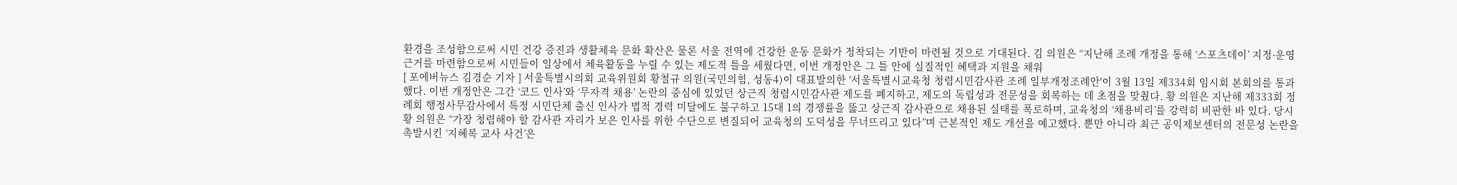환경을 조성함으로써 시민 건강 증진과 생활체육 문화 확산은 물론 서울 전역에 건강한 운동 문화가 정착되는 기반이 마련될 것으로 기대된다. 김 의원은 “지난해 조례 개정을 통해 ‘스포츠데이’ 지정·운영 근거를 마련함으로써 시민들이 일상에서 체육활동을 누릴 수 있는 제도적 틀을 세웠다면, 이번 개정안은 그 틀 안에 실질적인 혜택과 지원을 채워
[ 포에버뉴스 김경순 기자 ] 서울특별시의회 교육위원회 황철규 의원(국민의힘, 성동4)이 대표발의한 '서울특별시교육청 청렴시민감사관 조례 일부개정조례안'이 3월 13일 제334회 임시회 본회의를 통과했다. 이번 개정안은 그간 ‘코드 인사’와 ‘무자격 채용’ 논란의 중심에 있었던 상근직 청렴시민감사관 제도를 폐지하고, 제도의 독립성과 전문성을 회복하는 데 초점을 맞췄다. 황 의원은 지난해 제333회 정례회 행정사무감사에서 특정 시민단체 출신 인사가 법적 경력 미달에도 불구하고 15대 1의 경쟁률을 뚫고 상근직 감사관으로 채용된 실태를 폭로하며, 교육청의 ‘채용비리’를 강력히 비판한 바 있다. 당시 황 의원은 “가장 청렴해야 할 감사관 자리가 보은 인사를 위한 수단으로 변질되어 교육청의 도덕성을 무너뜨리고 있다”며 근본적인 제도 개선을 예고했다. 뿐만 아니라 최근 공익제보센터의 전문성 논란을 촉발시킨 ‘지혜복 교사 사건’은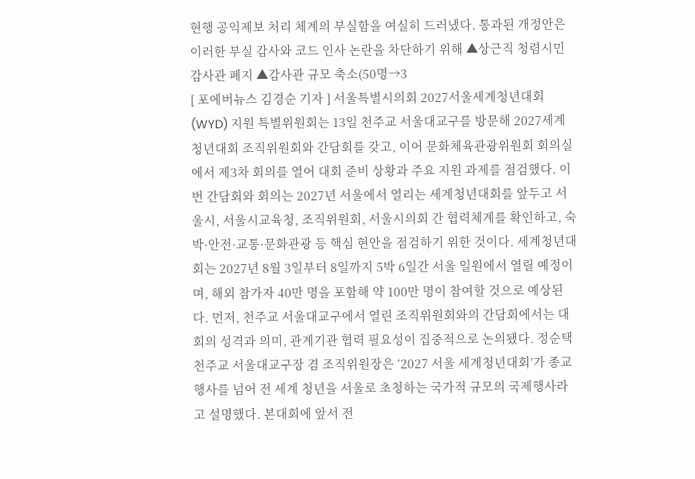현행 공익제보 처리 체계의 부실함을 여실히 드러냈다. 통과된 개정안은 이러한 부실 감사와 코드 인사 논란을 차단하기 위해 ▲상근직 청렴시민감사관 폐지 ▲감사관 규모 축소(50명→3
[ 포에버뉴스 김경순 기자 ] 서울특별시의회 2027서울세계청년대회(WYD) 지원 특별위원회는 13일 천주교 서울대교구를 방문해 2027세계청년대회 조직위원회와 간담회를 갖고, 이어 문화체육관광위원회 회의실에서 제3차 회의를 열어 대회 준비 상황과 주요 지원 과제를 점검했다. 이번 간담회와 회의는 2027년 서울에서 열리는 세계청년대회를 앞두고 서울시, 서울시교육청, 조직위원회, 서울시의회 간 협력체계를 확인하고, 숙박·안전·교통·문화관광 등 핵심 현안을 점검하기 위한 것이다. 세계청년대회는 2027년 8월 3일부터 8일까지 5박 6일간 서울 일원에서 열릴 예정이며, 해외 참가자 40만 명을 포함해 약 100만 명이 참여할 것으로 예상된다. 먼저, 천주교 서울대교구에서 열린 조직위원회와의 간담회에서는 대회의 성격과 의미, 관계기관 협력 필요성이 집중적으로 논의됐다. 정순택 천주교 서울대교구장 겸 조직위원장은 ‘2027 서울 세계청년대회’가 종교행사를 넘어 전 세계 청년을 서울로 초청하는 국가적 규모의 국제행사라고 설명했다. 본대회에 앞서 전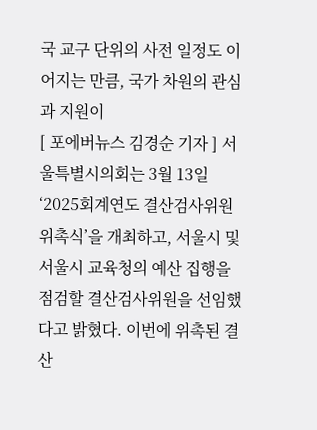국 교구 단위의 사전 일정도 이어지는 만큼, 국가 차원의 관심과 지원이
[ 포에버뉴스 김경순 기자 ] 서울특별시의회는 3월 13일 ‘2025회계연도 결산검사위원 위촉식’을 개최하고, 서울시 및 서울시 교육청의 예산 집행을 점검할 결산검사위원을 선임했다고 밝혔다. 이번에 위촉된 결산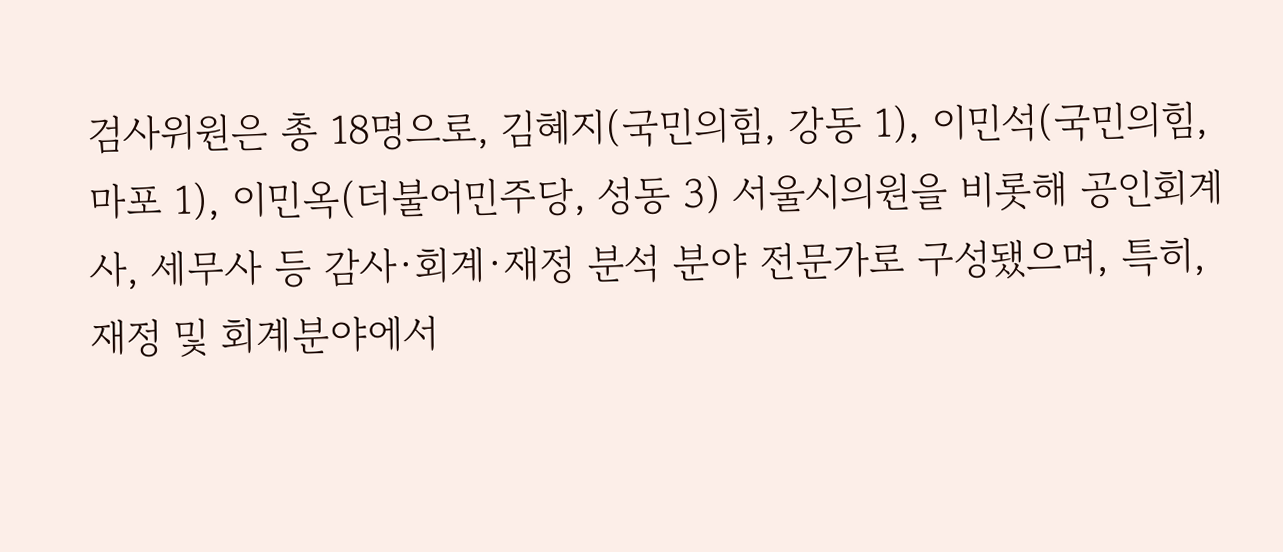검사위원은 총 18명으로, 김혜지(국민의힘, 강동 1), 이민석(국민의힘, 마포 1), 이민옥(더불어민주당, 성동 3) 서울시의원을 비롯해 공인회계사, 세무사 등 감사·회계·재정 분석 분야 전문가로 구성됐으며, 특히, 재정 및 회계분야에서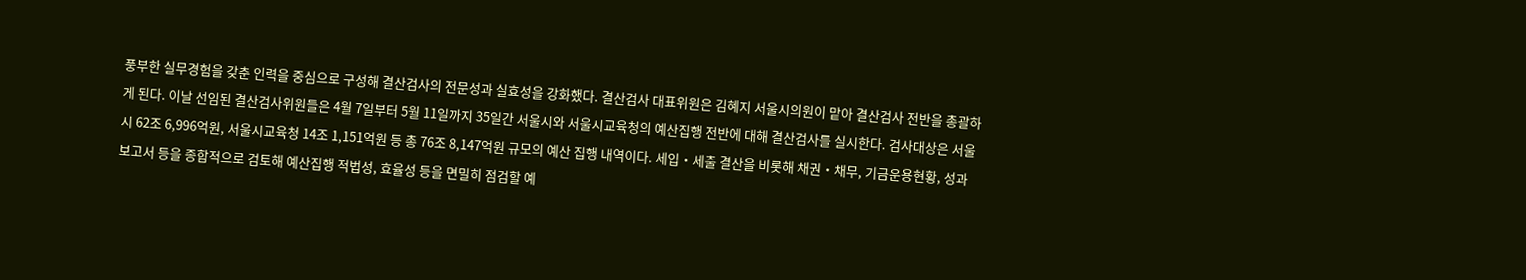풍부한 실무경험을 갖춘 인력을 중심으로 구성해 결산검사의 전문성과 실효성을 강화했다. 결산검사 대표위원은 김혜지 서울시의원이 맡아 결산검사 전반을 총괄하게 된다. 이날 선임된 결산검사위원들은 4월 7일부터 5월 11일까지 35일간 서울시와 서울시교육청의 예산집행 전반에 대해 결산검사를 실시한다. 검사대상은 서울시 62조 6,996억원, 서울시교육청 14조 1,151억원 등 총 76조 8,147억원 규모의 예산 집행 내역이다. 세입‧세출 결산을 비롯해 채권‧채무, 기금운용현황, 성과보고서 등을 종합적으로 검토해 예산집행 적법성, 효율성 등을 면밀히 점검할 예